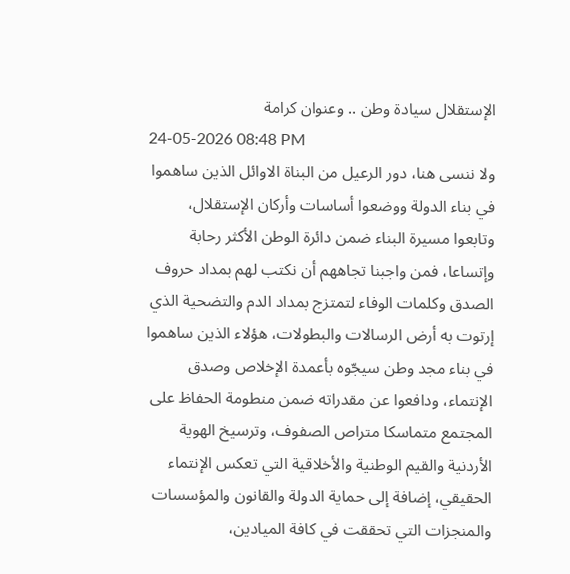الإستقلال سيادة وطن .. وعنوان كرامة
24-05-2026 08:48 PM
ولا ننسى هنا، دور الرعيل من البناة الاوائل الذين ساهموا في بناء الدولة ووضعوا أساسات وأركان الإستقلال، وتابعوا مسيرة البناء ضمن دائرة الوطن الأكثر رحابة وإتساعا، فمن واجبنا تجاههم أن نكتب لهم بمداد حروف الصدق وكلمات الوفاء لتمتزج بمداد الدم والتضحية الذي إرتوت به أرض الرسالات والبطولات، هؤلاء الذين ساهموا في بناء مجد وطن سيجّوه بأعمدة الإخلاص وصدق الإنتماء، ودافعوا عن مقدراته ضمن منطومة الحفاظ على المجتمع متماسكا متراص الصفوف، وترسيخ الهوية الأردنية والقيم الوطنية والأخلاقية التي تعكس الإنتماء الحقيقي، إضافة إلى حماية الدولة والقانون والمؤسسات والمنجزات التي تحققت في كافة الميادين،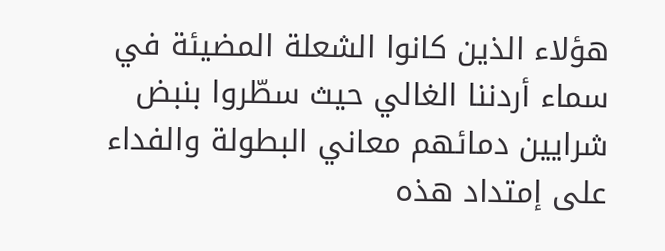هؤلاء الذين كانوا الشعلة المضيئة في سماء أردننا الغالي حيث سطّروا بنبض شرايين دمائهم معاني البطولة والفداء على إمتداد هذه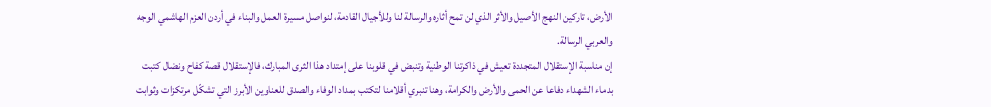الأرض، تاركين النهج الأصيل والأثر الذي لن تمح أثاره والرسالة لنا وللأجيال القادمة، لنواصل مسيرة العمل والبناء في أردن العزم الهاشمي الوجه والعربي الرسالة.
إن مناسبة الإستقلال المتجددة تعيش في ذاكرتنا الوطنية وتنبض في قلوبنا على إمتداد هذا الثرى المبارك، فالإستقلال قصة كفاح ونضال كتبت بدماء الشهداء دفاعا عن الحمى والأرض والكرامة، وهنا تنبري أقلامنا لتكتب بمداد الوفاء والصدق للعناوين الأبرز التي تشكّل مرتكزات وثوابت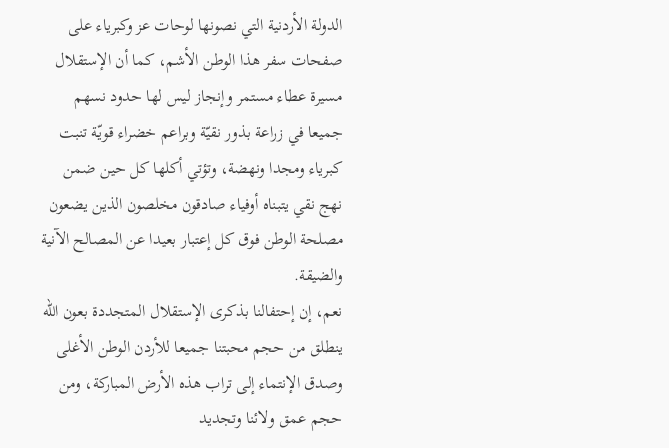الدولة الأردنية التي نصونها لوحات عز وكبرياء على صفحات سفر هذا الوطن الأشم، كما أن الإستقلال مسيرة عطاء مستمر وإنجاز ليس لها حدود نسهم جميعا في زراعة بذور نقيّة وبراعم خضراء قويّة تنبت كبرياء ومجدا ونهضة، وتؤتي أكلها كل حين ضمن نهج نقي يتبناه أوفياء صادقون مخلصون الذين يضعون مصلحة الوطن فوق كل إعتبار بعيدا عن المصالح الآنية والضيقة.
نعم، إن إحتفالنا بذكرى الإستقلال المتجددة بعون الله ينطلق من حجم محبتنا جميعا للأردن الوطن الأغلى وصدق الإنتماء إلى تراب هذه الأرض المباركة، ومن حجم عمق ولائنا وتجديد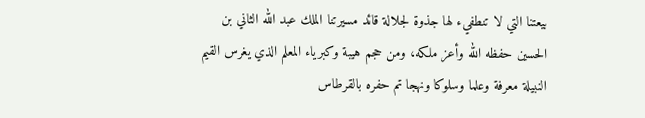بيعتنا التي لا تنطفيء لها جذوة لجلالة قائد مسيرتنا الملك عبد الله الثاني بن الحسين حفظه الله وأعز ملكه، ومن حجم هيبة وكبرياء المعلم الذي يغرس القيم النبيلة معرفة وعلما وسلوكا ونهجا تم حفره بالقرطاس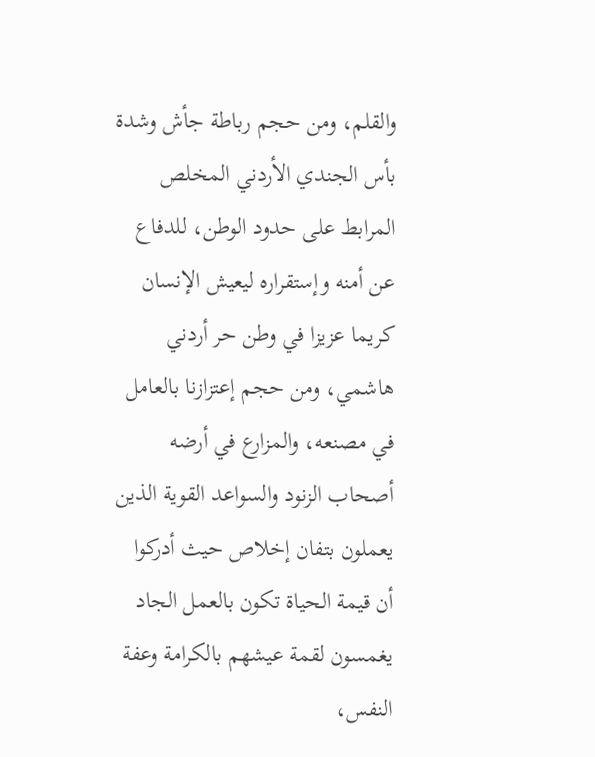والقلم، ومن حجم رباطة جأش وشدة بأس الجندي الأردني المخلص المرابط على حدود الوطن، للدفاع عن أمنه وإستقراره ليعيش الإنسان كريما عزيزا في وطن حر أردني هاشمي، ومن حجم إعتزازنا بالعامل في مصنعه، والمزارع في أرضه أصحاب الزنود والسواعد القوية الذين يعملون بتفان إخلاص حيث أدركوا أن قيمة الحياة تكون بالعمل الجاد يغمسون لقمة عيشهم بالكرامة وعفة النفس،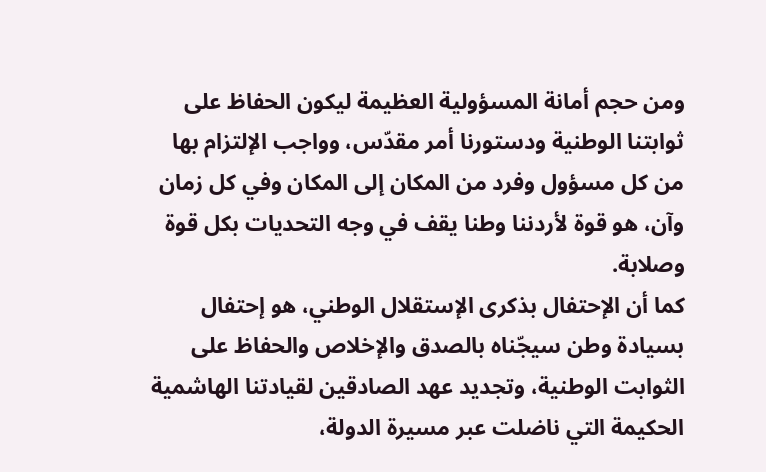ومن حجم أمانة المسؤولية العظيمة ليكون الحفاظ على ثوابتنا الوطنية ودستورنا أمر مقدّس، وواجب الإلتزام بها من كل مسؤول وفرد من المكان إلى المكان وفي كل زمان وآن، هو قوة لأردننا وطنا يقف في وجه التحديات بكل قوة وصلابة.
كما أن الإحتفال بذكرى الإستقلال الوطني، هو إحتفال بسيادة وطن سيجّناه بالصدق والإخلاص والحفاظ على الثوابت الوطنية، وتجديد عهد الصادقين لقيادتنا الهاشمية الحكيمة التي ناضلت عبر مسيرة الدولة،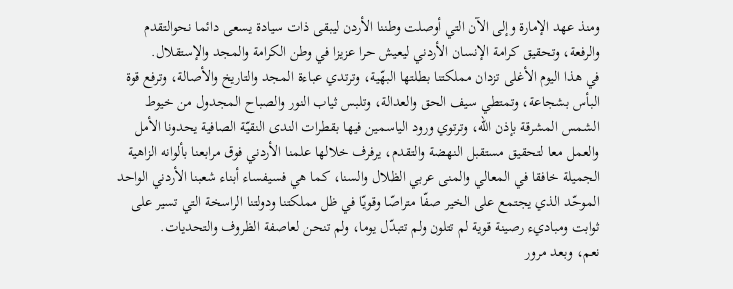ومنذ عهد الإمارة وإلى الآن التي أوصلت وطننا الأردن ليبقى ذات سيادة يسعى دائما نحوالتقدم والرفعة، وتحقيق كرامة الإنسان الأردني ليعيش حرا عزيزا في وطن الكرامة والمجد والإستقلال.
في هذا اليوم الأغلى تزدان مملكتنا بطلتها البهّية، وترتدي عباءة المجد والتاريخ والأصالة، وترفع قوة البأس بشجاعة، وتمتطي سيف الحق والعدالة، وتلبس ثياب النور والصباح المجدول من خيوط الشمس المشرقة بإذن الله، وترتوي ورود الياسمين فيها بقطرات الندى النقيّة الصافية يحدونا الأمل والعمل معا لتحقيق مستقبل النهضة والتقدم، يرفرف خلالها علمنا الأردني فوق مرابعنا بألوانه الزاهية الجميلة خافقا في المعالي والمنى عربي الظلال والسنا، كما هي فسيفساء أبناء شعبنا الأردني الواحد الموحّد الذي يجتمع على الخير صفّا متراصّا وقويّا في ظل مملكتنا ودولتنا الراسخة التي تسير على ثوابت ومباديء رصينة قوية لم تتلون ولم تتبدّل يوما، ولم تنحن لعاصفة الظروف والتحديات.
نعم، وبعد مرور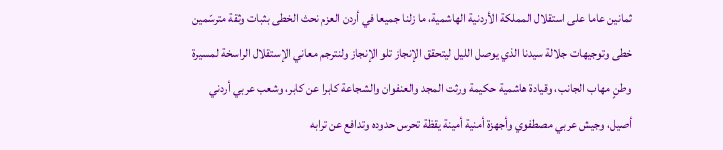ثمانين عاما على استقلال المملكة الأردنية الهاشمية، ما زلنا جميعا في أردن العزم نحث الخطى بثبات وثقة مترسّمين خطى وتوجيهات جلالة سيدنا الذي يوصل الليل ليتحقق الإنجاز تلو الإنجاز ولنترجم معاني الإستقلال الراسخة لمسيرة وطنٍ مهاب الجانب، وقيادة هاشمية حكيمة ورثت المجد والعنفوان والشجاعة كابرا عن كابر، وشعب عربي أردني أصيل، وجيش عربي مصطفوي وأجهزة أمنية أمينة يقظة تحرس حدوده وتدافع عن ترابه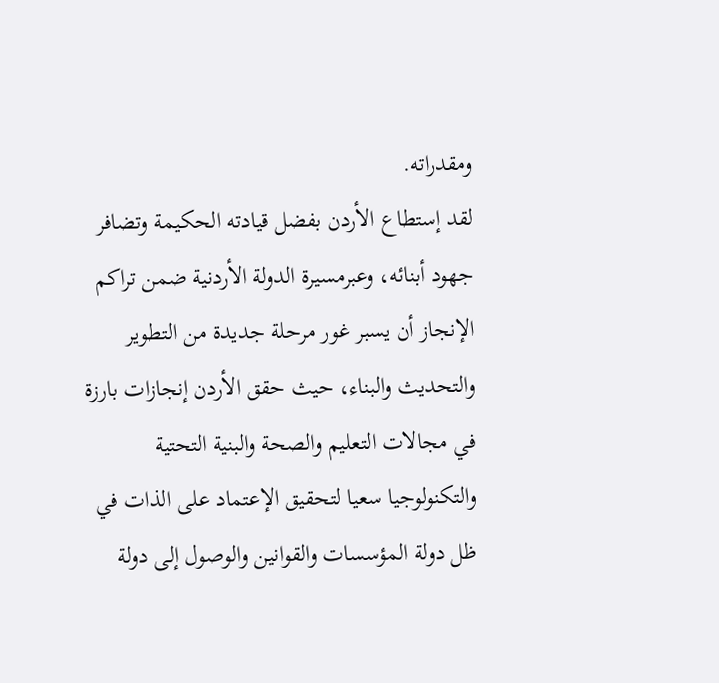ومقدراته.
لقد إستطاع الأردن بفضل قيادته الحكيمة وتضافر جهود أبنائه، وعبرمسيرة الدولة الأردنية ضمن تراكم الإنجاز أن يسبر غور مرحلة جديدة من التطوير والتحديث والبناء، حيث حقق الأردن إنجازات بارزة في مجالات التعليم والصحة والبنية التحتية والتكنولوجيا سعيا لتحقيق الإعتماد على الذات في ظل دولة المؤسسات والقوانين والوصول إلى دولة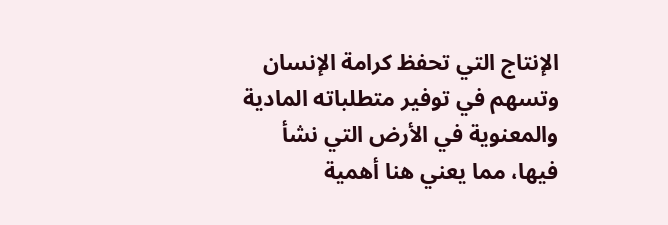الإنتاج التي تحفظ كرامة الإنسان وتسهم في توفير متطلباته المادية والمعنوية في الأرض التي نشأ فيها، مما يعني هنا أهمية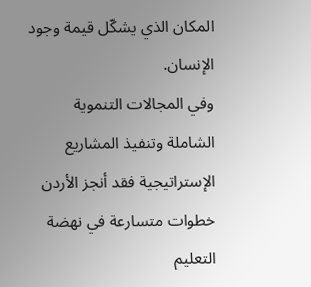المكان الذي يشكّل قيمة وجود الإنسان.
وفي المجالات التنموية الشاملة وتنفيذ المشاريع الإستراتيجية فقد أنجز الأردن خطوات متسارعة في نهضة التعليم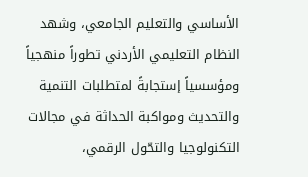الأساسي والتعليم الجامعي، وشهد النظام التعليمي الأردني تطوراً منهجياً ومؤسسياً إستجابةً لمتطلبات التنمية والتحديث ومواكبة الحداثة في مجالات التكنولوجيا والتحّول الرقمي،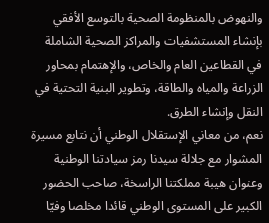والنهوض بالمنظومة الصحية بالتوسع الأفقي بإنشاء المستشفيات والمراكز الصحية الشاملة في القطاعين العام والخاص، والإهتمام بمحاور الزراعة والمياه والطاقة، وتطوير البنية التحتية في النقل وإنشاء الطرق.
نعم، من معاني الإستقلال الوطني أن نتابع مسيرة المشوار مع جلالة سيدنا رمز سيادتنا الوطنية وعنوان هيبة مملكتنا الراسخة، صاحب الحضور الكبير على المستوى الوطني قائدا مخلصا وفيّا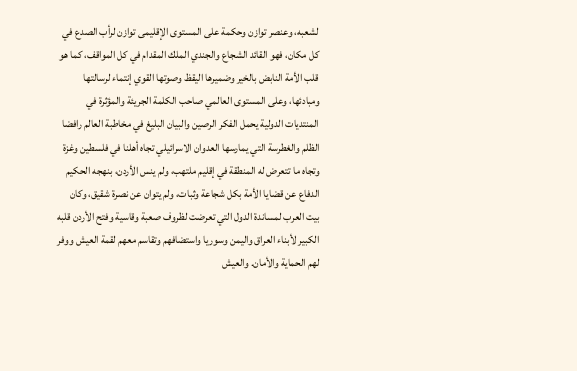لشعبه، وعنصر توازن وحكمة على المستوى الإقليمى توازن لرأب الصدع في كل مكان، فهو القائد الشجاع والجندي الملك المقدام في كل المواقف، كما هو قلب الأمة النابض بالخير وضميرها اليقظ وصوتها القوي إنتماء لرسالتها ومبادئها، وعلى المستوى العالمي صاحب الكلمة الجريئة والمؤثرة في المنتديات الدولية يحمل الفكر الرصين والبيان البليغ في مخاطبة العالم رافضا الظلم والغطرسة التي يمارسها العدوان الاسرائيلي تجاه أهلنا في فلسطين وغزة وتجاه ما تتعرض له المنطقة في إقليم ملتهب، ولم ينس الأردن، بنهجه الحكيم الدفاع عن قضايا الأمة بكل شجاعة وثبات، ولم يتوان عن نصرة شقيق، وكان بيت العرب لمساندة الدول التي تعرضت لظروف صعبة وقاسية وفتح الأردن قلبه الكبير لأبناء العراق واليمن وسوريا واستضافهم وتقاسم معهم لقمة العيش ووفر لهم الحماية والأمان. والعيش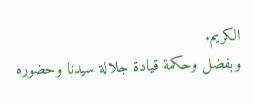الكريم.
وبفضل وحكمة قيادة جلالة سيدنا وحضوره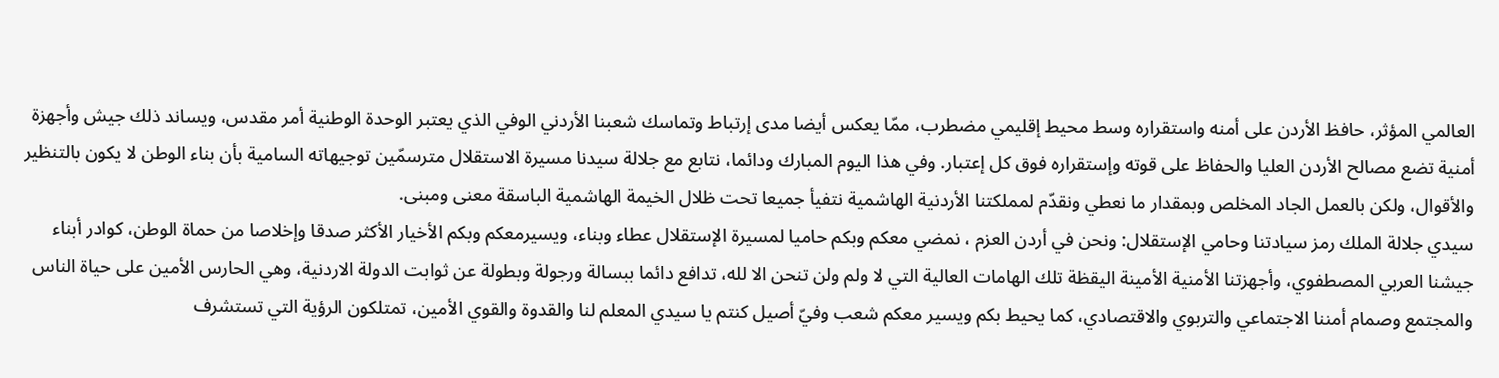العالمي المؤثر، حافظ الأردن على أمنه واستقراره وسط محيط إقليمي مضطرب، ممّا يعكس أيضا مدى إرتباط وتماسك شعبنا الأردني الوفي الذي يعتبر الوحدة الوطنية أمر مقدس، ويساند ذلك جيش وأجهزة أمنية تضع مصالح الأردن العليا والحفاظ على قوته وإستقراره فوق كل إعتبار. وفي هذا اليوم المبارك ودائما، نتابع مع جلالة سيدنا مسيرة الاستقلال مترسمّين توجيهاته السامية بأن بناء الوطن لا يكون بالتنظير والأقوال، ولكن بالعمل الجاد المخلص وبمقدار ما نعطي ونقدّم لمملكتنا الأردنية الهاشمية نتفيأ جميعا تحت ظلال الخيمة الهاشمية الباسقة معنى ومبنى.
سيدي جلالة الملك رمز سيادتنا وحامي الإستقلال: ونحن في أردن العزم ، نمضي معكم وبكم حاميا لمسيرة الإستقلال عطاء وبناء، ويسيرمعكم وبكم الأخيار الأكثر صدقا وإخلاصا من حماة الوطن، كوادر أبناء جيشنا العربي المصطفوي، وأجهزتنا الأمنية الأمينة اليقظة تلك الهامات العالية التي لا ولم ولن تنحن الا لله، تدافع دائما ببسالة ورجولة وبطولة عن ثوابت الدولة الاردنية، وهي الحارس الأمين على حياة الناس والمجتمع وصمام أمننا الاجتماعي والتربوي والاقتصادي، كما يحيط بكم ويسير معكم شعب وفيّ أصيل كنتم يا سيدي المعلم لنا والقدوة والقوي الأمين، تمتلكون الرؤية التي تستشرف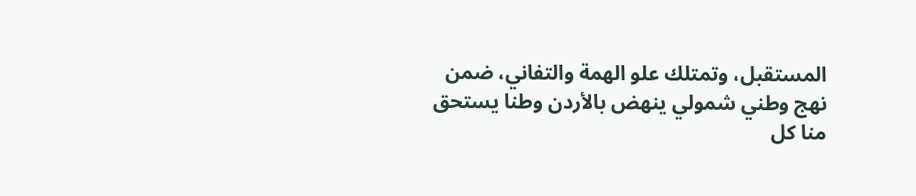المستقبل، وتمتلك علو الهمة والتفاني، ضمن نهج وطني شمولي ينهض بالأردن وطنا يستحق منا كل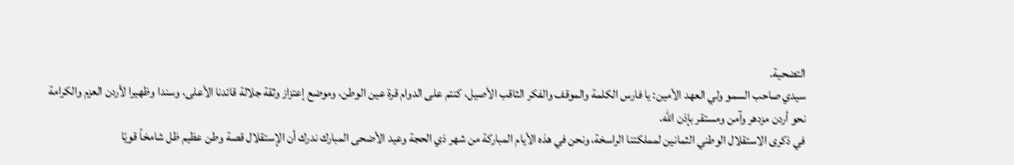التضحية.
سيدي صاحب السمو ولي العهد الأمين: يا فارس الكلمة والموقف والفكر الثاقب الأصيل، كنتم على الدوام قرة عين الوطن، وموضع إعتزاز وثقة جلالة قائدنا الأعلى، وسندا وظهيرا لأردن العزم والكرامة نحو أردن مزدهر وآمن ومستقر بإذن الله.
في ذكرى الاستقلال الوطني الثمانين لمملكتنا الراسخة، ونحن في هذه الأيام المباركة من شهر ذي الحجة وعيد الأضحى المبارك ندرك أن الإستقلال قصة وطن عظيم ظل شامخاً قويّا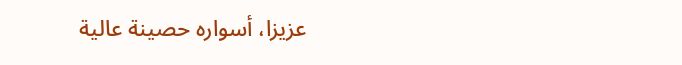عزيزا، أسواره حصينة عالية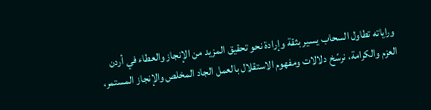وراياته تطاول السحاب يسير بثقة وإرادة نحو تحقيق المزيد من الإنجاز والعطاء في أردن العزم والكرامة، نرسّخ دلالات ومفهوم الاستقلال بالعمل الجاد المخلص والإنجاز المستمر،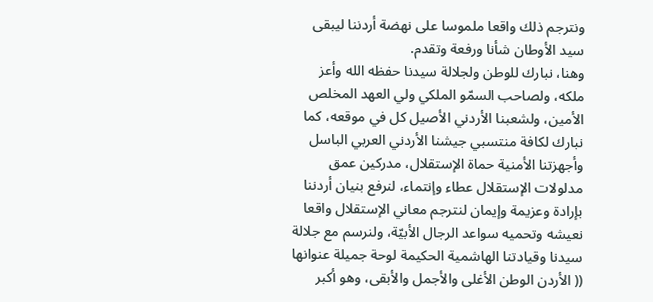ونترجم ذلك واقعا ملموسا على نهضة أردننا ليبقى سيد الأوطان شأنا ورفعة وتقدم.
وهنا، نبارك للوطن ولجلالة سيدنا حفظه الله وأعز ملكه، ولصاحب السمّو الملكي ولي العهد المخلص الأمين، ولشعبنا الأردني الأصيل كل في موقعه، كما نبارك لكافة منتسبي جيشنا الأردني العربي الباسل وأجهزتنا الأمنية حماة الإستقلال، مدركين عمق مدلولات الإستقلال عطاء وإنتماء، لنرفع بنيان أردننا بإرادة وعزيمة وإيمان لنترجم معاني الإستقلال واقعا نعيشه وتحميه سواعد الرجال الأبيّة، ولنرسم مع جلالة سيدنا وقيادتنا الهاشمية الحكيمة لوحة جميلة عنوانها (( الأردن الوطن الأغلى والأجمل والأبقى، وهو أكبر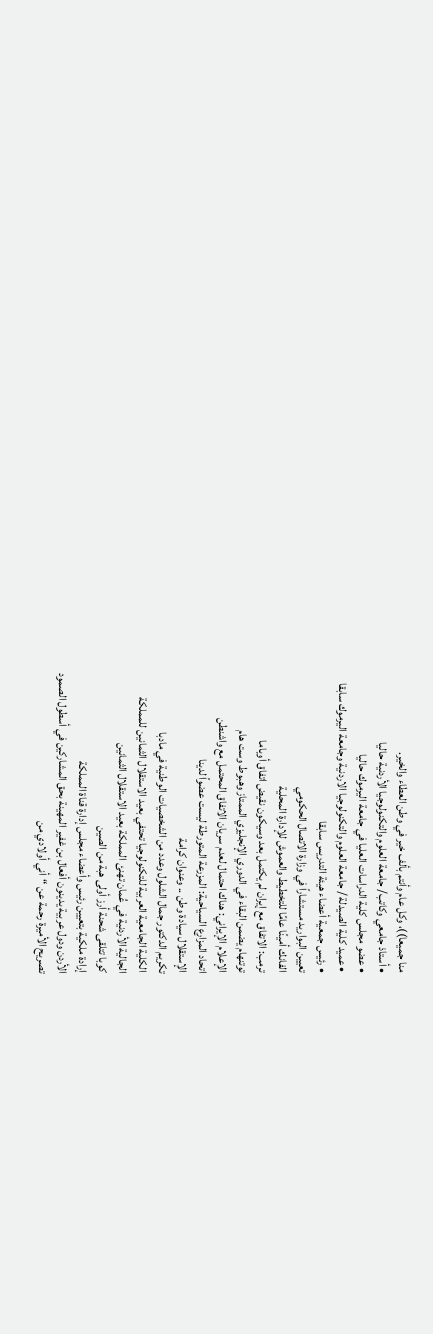منا جميعا))، وكل عام وأنتم بألف خير في وطن العطاء والخير.
• أستاذ جامعي وكاتب/ جامعة العلوم والتكنولوجيا الأردنية حاليا
• عضو مجلس كلية الدراسات العليا في جامعة اليرموك حاليا
• عميد كلية الصيدلة / جامعة العلوم والتكنولوجيا الاردنية وجامعة اليرموك سابقا
• رئيس جمعية أعضاء هيئة التدريس سابقا
تعيين البواريد مستشاراً في وزارة الاتصال الحكومي
الفانك أمينًا عامًا للتخطيط والعموش للإدارة المحلية
ترمب: الاتفاق مع إيران لم يكتمل بعد وسيكون نقيض اتفاق أوباما
توتنهام يضمن البقاء في الدوري الإنجليزي الممتاز وهبوط وست هام
الإعلام الإيراني: هناك احتمال لعدم سريان الاتفاق المحتمل مع واشنطن
اتحاد المزارع السياحية: المزرعة المتورطة ليست عضواً لدينا
الإستقلال سيادة وطن .. وعنوان كرامة
تكريم الدكتور جمال الشلول وعدد من الشخصيات الوطنية في مادبا
الكلية الجامعية العربية للتكنولوجيا تحتفي بعيد الاستقلال الثمانين للمملكة
الجالية الأردنية في عُمان تهنئ المملكة بعيد الاستقلال الثمانين
كوبا تتلقى شحنة أرز أولى هبة من الصين
إرادة ملكية بتعيين رئيس وأعضاء مجلس إدارة قناة المملكة
الأردن ودول عربية يدينون أفعال بن غفير المهينة بحق المشاركين في أسطول الصمود
تصريح الأميرة رحمة عن “أني أولادي من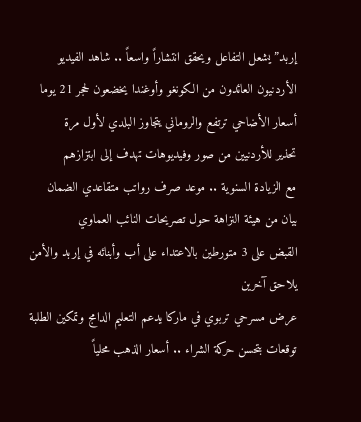إربد” يشعل التفاعل ويحقق انتشاراً واسعاً .. شاهد الفيديو
الأردنيون العائدون من الكونغو وأوغندا يخضعون لحجر 21 يوما
أسعار الأضاحي ترتفع والروماني يتجاوز البلدي لأول مرة
تحذير للأردنيين من صور وفيديوهات تهدف إلى ابتزازهم
مع الزيادة السنوية .. موعد صرف رواتب متقاعدي الضمان
بيان من هيئة النزاهة حول تصريحات النائب العماوي
القبض على 3 متورطين بالاعتداء على أب وأبنائه في إربد والأمن يلاحق آخرين
عرض مسرحي تربوي في ماركا يدعم التعليم الدامج وتمكين الطلبة
توقعات بتحسن حركة الشراء .. أسعار الذهب محلياً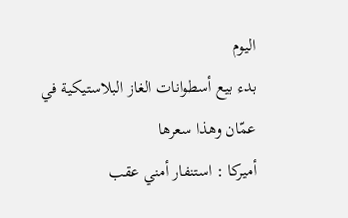اليوم
بدء بيع أسطوانات الغاز البلاستيكية في عمّان وهذا سعرها
أميركا : استنفار أمني عقب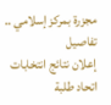مجزرة بمركز إسلامي .. تفاصيل
إعلان نتائج انتخابات اتحاد طلبة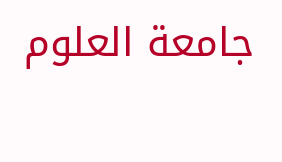جامعة العلوم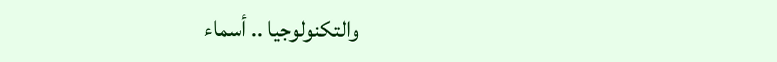والتكنولوجيا .. أسماء